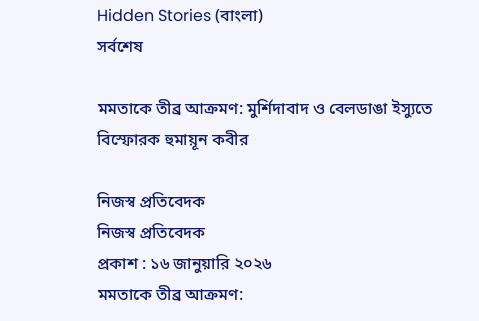Hidden Stories (বাংলা)
সর্বশেষ

মমতাকে তীব্র আক্রমণ: মুর্শিদাবাদ ও বেলডাঙা ইস্যুতে বিস্ফোরক হুমায়ূন কবীর

নিজস্ব প্রতিবেদক
নিজস্ব প্রতিবেদক
প্রকাশ : ১৬ জানুয়ারি ২০২৬
মমতাকে তীব্র আক্রমণ: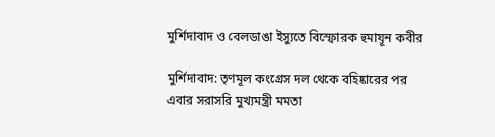মুর্শিদাবাদ ও বেলডাঙা ইস্যুতে বিস্ফোরক হুমায়ূন কবীর

মুর্শিদাবাদ: তৃণমূল কংগ্রেস দল থেকে বহিষ্কারের পর এবার সরাসরি মুখ্যমন্ত্রী মমতা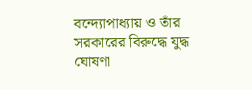বন্দ্যোপাধ্যায় ও তাঁর সরকারের বিরুদ্ধে যুদ্ধ ঘোষণা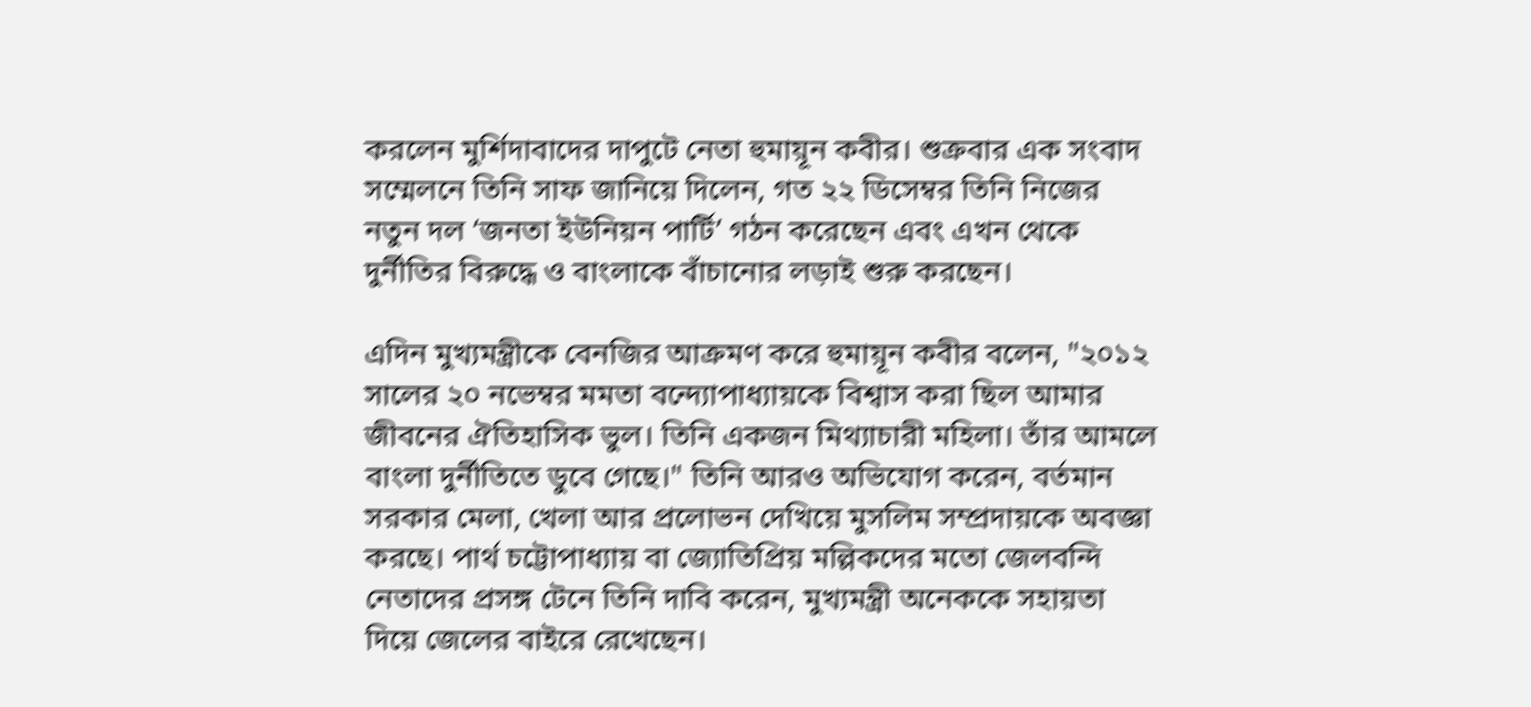করলেন মুর্শিদাবাদের দাপুটে নেতা হুমায়ূন কবীর। শুক্রবার এক সংবাদ সম্মেলনে তিনি সাফ জানিয়ে দিলেন, গত ২২ ডিসেম্বর তিনি নিজের নতুন দল ‘জনতা ইউনিয়ন পার্টি’ গঠন করেছেন এবং এখন থেকে দুর্নীতির বিরুদ্ধে ও বাংলাকে বাঁচানোর লড়াই শুরু করছেন।

এদিন মুখ্যমন্ত্রীকে বেনজির আক্রমণ করে হুমায়ূন কবীর বলেন, "২০১২ সালের ২০ নভেম্বর মমতা বন্দ্যোপাধ্যায়কে বিশ্বাস করা ছিল আমার জীবনের ঐতিহাসিক ভুল। তিনি একজন মিথ্যাচারী মহিলা। তাঁর আমলে বাংলা দুর্নীতিতে ডুবে গেছে।" তিনি আরও অভিযোগ করেন, বর্তমান সরকার মেলা, খেলা আর প্রলোভন দেখিয়ে মুসলিম সম্প্রদায়কে অবজ্ঞা করছে। পার্থ চট্টোপাধ্যায় বা জ্যোতিপ্রিয় মল্লিকদের মতো জেলবন্দি নেতাদের প্রসঙ্গ টেনে তিনি দাবি করেন, মুখ্যমন্ত্রী অনেককে সহায়তা দিয়ে জেলের বাইরে রেখেছেন।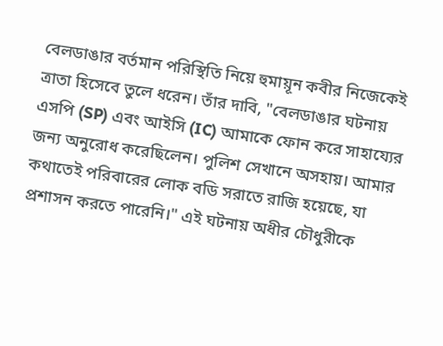বেলডাঙার বর্তমান পরিস্থিতি নিয়ে হুমায়ূন কবীর নিজেকেই ত্রাতা হিসেবে তুলে ধরেন। তাঁর দাবি, "বেলডাঙার ঘটনায় এসপি (SP) এবং আইসি (IC) আমাকে ফোন করে সাহায্যের জন্য অনুরোধ করেছিলেন। পুলিশ সেখানে অসহায়। আমার কথাতেই পরিবারের লোক বডি সরাতে রাজি হয়েছে, যা প্রশাসন করতে পারেনি।" এই ঘটনায় অধীর চৌধুরীকে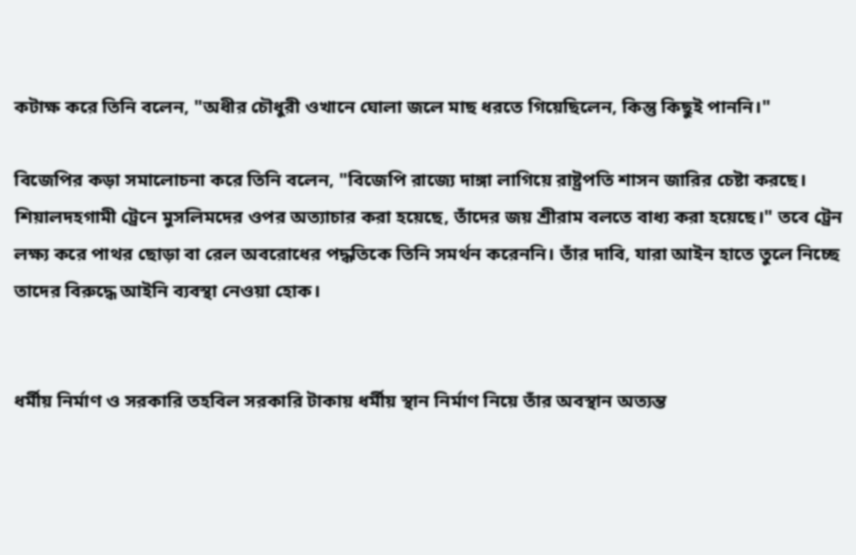কটাক্ষ করে তিনি বলেন, "অধীর চৌধুরী ওখানে ঘোলা জলে মাছ ধরতে গিয়েছিলেন, কিন্তু কিছুই পাননি।"

বিজেপির কড়া সমালোচনা করে তিনি বলেন, "বিজেপি রাজ্যে দাঙ্গা লাগিয়ে রাষ্ট্রপতি শাসন জারির চেষ্টা করছে। শিয়ালদহগামী ট্রেনে মুসলিমদের ওপর অত্যাচার করা হয়েছে, তাঁদের জয় শ্রীরাম বলতে বাধ্য করা হয়েছে।" তবে ট্রেন লক্ষ্য করে পাথর ছোড়া বা রেল অবরোধের পদ্ধতিকে তিনি সমর্থন করেননি। তাঁর দাবি, যারা আইন হাতে তুলে নিচ্ছে তাদের বিরুদ্ধে আইনি ব্যবস্থা নেওয়া হোক।


ধর্মীয় নির্মাণ ও সরকারি তহবিল সরকারি টাকায় ধর্মীয় স্থান নির্মাণ নিয়ে তাঁর অবস্থান অত্যন্ত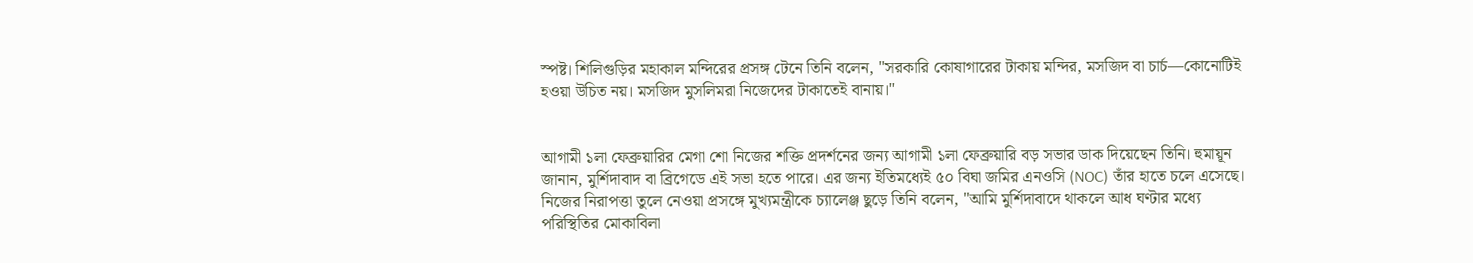স্পষ্ট। শিলিগুড়ির মহাকাল মন্দিরের প্রসঙ্গ টেনে তিনি বলেন, "সরকারি কোষাগারের টাকায় মন্দির, মসজিদ বা চার্চ—কোনোটিই হওয়া উচিত নয়। মসজিদ মুসলিমরা নিজেদের টাকাতেই বানায়।"


আগামী ১লা ফেব্রুয়ারির মেগা শো নিজের শক্তি প্রদর্শনের জন্য আগামী ১লা ফেব্রুয়ারি বড় সভার ডাক দিয়েছেন তিনি। হুমায়ূন জানান, মুর্শিদাবাদ বা ব্রিগেডে এই সভা হতে পারে। এর জন্য ইতিমধ্যেই ৫০ বিঘা জমির এনওসি (NOC) তাঁর হাতে চলে এসেছে। নিজের নিরাপত্তা তুলে নেওয়া প্রসঙ্গে মুখ্যমন্ত্রীকে চ্যালেঞ্জ ছুড়ে তিনি বলেন, "আমি মুর্শিদাবাদে থাকলে আধ ঘণ্টার মধ্যে পরিস্থিতির মোকাবিলা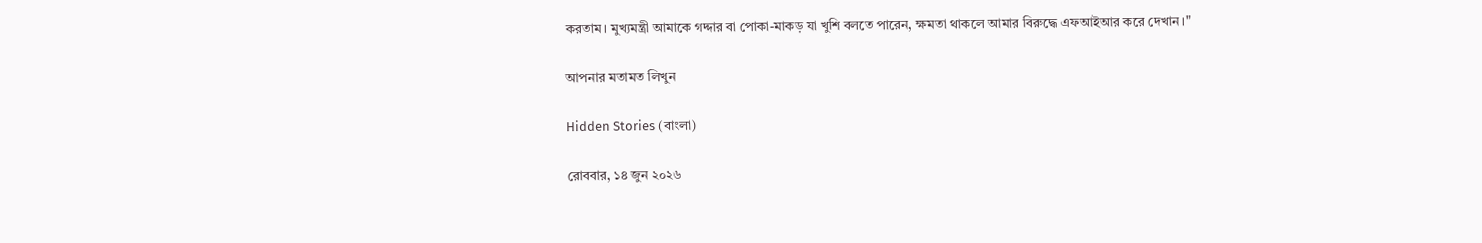করতাম। মুখ্যমন্ত্রী আমাকে গদ্দার বা পোকা-মাকড় যা খুশি বলতে পারেন, ক্ষমতা থাকলে আমার বিরুদ্ধে এফআইআর করে দেখান।"

আপনার মতামত লিখুন

Hidden Stories (বাংলা)

রোববার, ১৪ জুন ২০২৬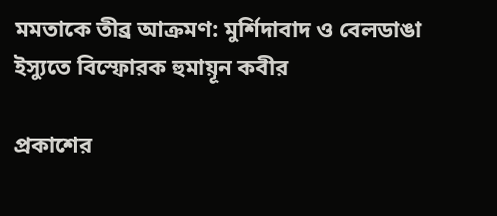মমতাকে তীব্র আক্রমণ: মুর্শিদাবাদ ও বেলডাঙা ইস্যুতে বিস্ফোরক হুমায়ূন কবীর

প্রকাশের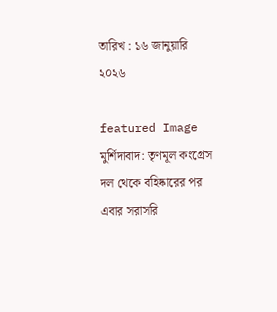তারিখ : ১৬ জানুয়ারি ২০২৬

featured Image
মুর্শিদাবাদ: তৃণমূল কংগ্রেস দল থেকে বহিষ্কারের পর এবার সরাসরি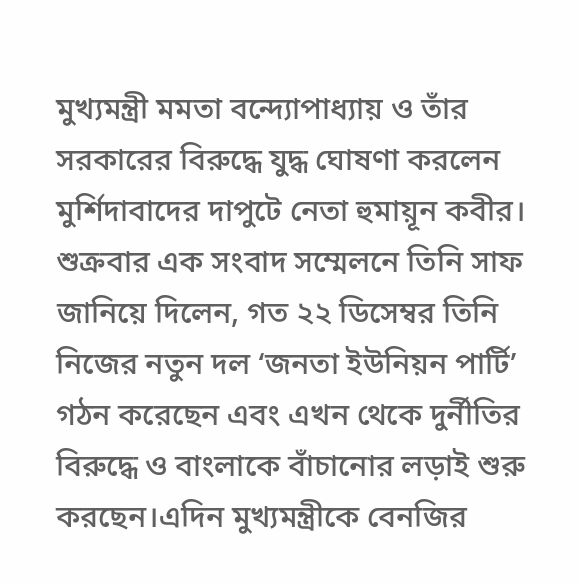মুখ্যমন্ত্রী মমতা বন্দ্যোপাধ্যায় ও তাঁর সরকারের বিরুদ্ধে যুদ্ধ ঘোষণা করলেন মুর্শিদাবাদের দাপুটে নেতা হুমায়ূন কবীর। শুক্রবার এক সংবাদ সম্মেলনে তিনি সাফ জানিয়ে দিলেন, গত ২২ ডিসেম্বর তিনি নিজের নতুন দল ‘জনতা ইউনিয়ন পার্টি’ গঠন করেছেন এবং এখন থেকে দুর্নীতির বিরুদ্ধে ও বাংলাকে বাঁচানোর লড়াই শুরু করছেন।এদিন মুখ্যমন্ত্রীকে বেনজির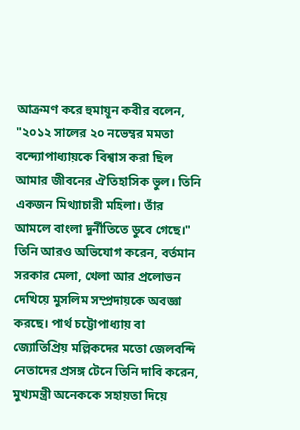আক্রমণ করে হুমায়ূন কবীর বলেন, "২০১২ সালের ২০ নভেম্বর মমতা বন্দ্যোপাধ্যায়কে বিশ্বাস করা ছিল আমার জীবনের ঐতিহাসিক ভুল। তিনি একজন মিথ্যাচারী মহিলা। তাঁর আমলে বাংলা দুর্নীতিতে ডুবে গেছে।" তিনি আরও অভিযোগ করেন, বর্তমান সরকার মেলা, খেলা আর প্রলোভন দেখিয়ে মুসলিম সম্প্রদায়কে অবজ্ঞা করছে। পার্থ চট্টোপাধ্যায় বা জ্যোতিপ্রিয় মল্লিকদের মতো জেলবন্দি নেতাদের প্রসঙ্গ টেনে তিনি দাবি করেন, মুখ্যমন্ত্রী অনেককে সহায়তা দিয়ে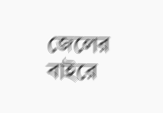জেলের বাইরে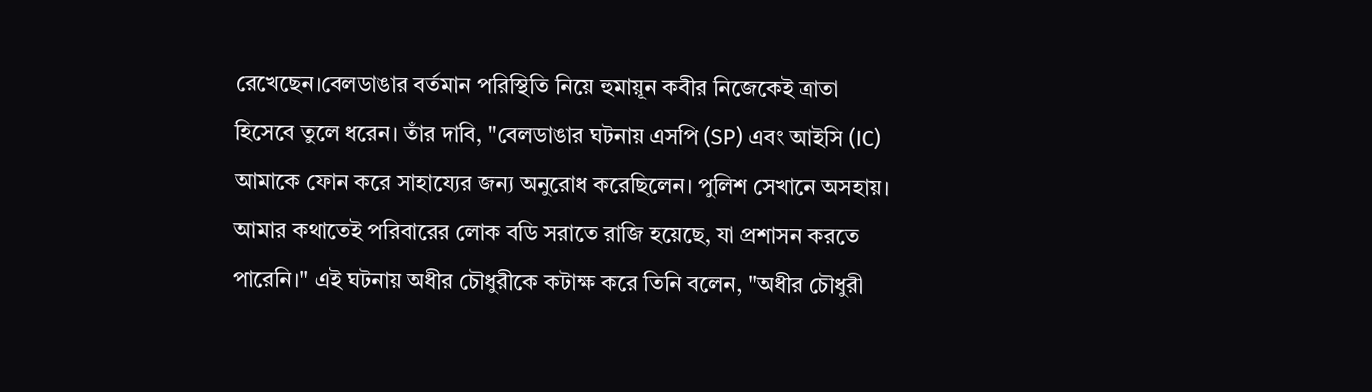রেখেছেন।বেলডাঙার বর্তমান পরিস্থিতি নিয়ে হুমায়ূন কবীর নিজেকেই ত্রাতা হিসেবে তুলে ধরেন। তাঁর দাবি, "বেলডাঙার ঘটনায় এসপি (SP) এবং আইসি (IC) আমাকে ফোন করে সাহায্যের জন্য অনুরোধ করেছিলেন। পুলিশ সেখানে অসহায়। আমার কথাতেই পরিবারের লোক বডি সরাতে রাজি হয়েছে, যা প্রশাসন করতে পারেনি।" এই ঘটনায় অধীর চৌধুরীকে কটাক্ষ করে তিনি বলেন, "অধীর চৌধুরী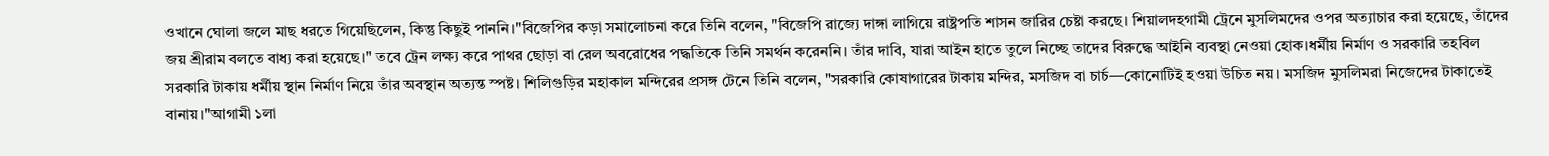ওখানে ঘোলা জলে মাছ ধরতে গিয়েছিলেন, কিন্তু কিছুই পাননি।"বিজেপির কড়া সমালোচনা করে তিনি বলেন, "বিজেপি রাজ্যে দাঙ্গা লাগিয়ে রাষ্ট্রপতি শাসন জারির চেষ্টা করছে। শিয়ালদহগামী ট্রেনে মুসলিমদের ওপর অত্যাচার করা হয়েছে, তাঁদের জয় শ্রীরাম বলতে বাধ্য করা হয়েছে।" তবে ট্রেন লক্ষ্য করে পাথর ছোড়া বা রেল অবরোধের পদ্ধতিকে তিনি সমর্থন করেননি। তাঁর দাবি, যারা আইন হাতে তুলে নিচ্ছে তাদের বিরুদ্ধে আইনি ব্যবস্থা নেওয়া হোক।ধর্মীয় নির্মাণ ও সরকারি তহবিল সরকারি টাকায় ধর্মীয় স্থান নির্মাণ নিয়ে তাঁর অবস্থান অত্যন্ত স্পষ্ট। শিলিগুড়ির মহাকাল মন্দিরের প্রসঙ্গ টেনে তিনি বলেন, "সরকারি কোষাগারের টাকায় মন্দির, মসজিদ বা চার্চ—কোনোটিই হওয়া উচিত নয়। মসজিদ মুসলিমরা নিজেদের টাকাতেই বানায়।"আগামী ১লা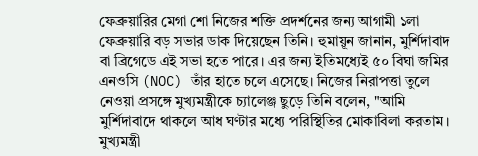ফেব্রুয়ারির মেগা শো নিজের শক্তি প্রদর্শনের জন্য আগামী ১লা ফেব্রুয়ারি বড় সভার ডাক দিয়েছেন তিনি। হুমায়ূন জানান, মুর্শিদাবাদ বা ব্রিগেডে এই সভা হতে পারে। এর জন্য ইতিমধ্যেই ৫০ বিঘা জমির এনওসি (NOC) তাঁর হাতে চলে এসেছে। নিজের নিরাপত্তা তুলে নেওয়া প্রসঙ্গে মুখ্যমন্ত্রীকে চ্যালেঞ্জ ছুড়ে তিনি বলেন, "আমি মুর্শিদাবাদে থাকলে আধ ঘণ্টার মধ্যে পরিস্থিতির মোকাবিলা করতাম। মুখ্যমন্ত্রী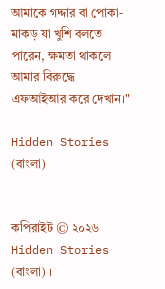আমাকে গদ্দার বা পোকা-মাকড় যা খুশি বলতে পারেন, ক্ষমতা থাকলে আমার বিরুদ্ধে এফআইআর করে দেখান।"

Hidden Stories (বাংলা)


কপিরাইট © ২০২৬ Hidden Stories (বাংলা) ।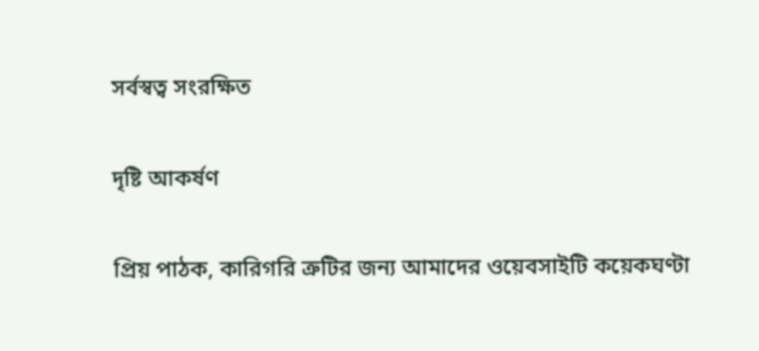সর্বস্বত্ব সংরক্ষিত

দৃষ্টি আকর্ষণ

প্রিয় পাঠক, কারিগরি ত্রুটির জন্য আমাদের ওয়েবসাইটি কয়েকঘণ্টা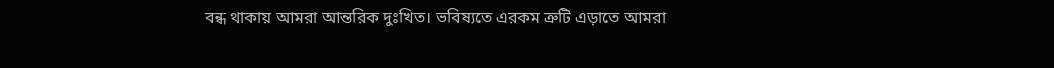বন্ধ থাকায় আমরা আন্তরিক দুঃখিত। ভবিষ্যতে এরকম ত্রুটি এড়াতে আমরা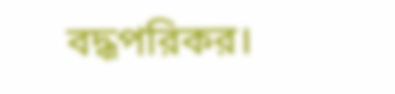বদ্ধপরিকর।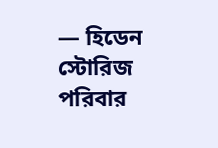— হিডেন স্টোরিজ পরিবার